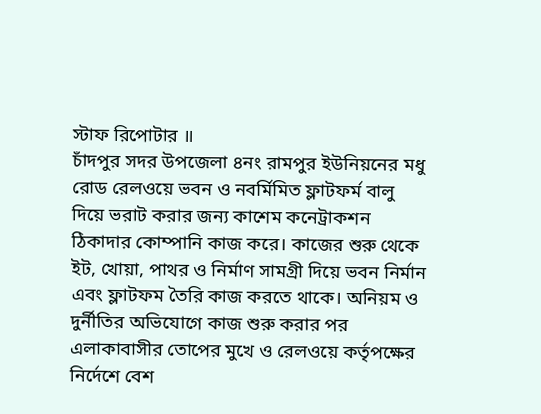স্টাফ রিপোটার ॥
চাঁদপুর সদর উপজেলা ৪নং রামপুর ইউনিয়নের মধু রোড রেলওয়ে ভবন ও নবর্মিমিত ফ্লাটফর্ম বালু দিয়ে ভরাট করার জন্য কাশেম কনেট্রাকশন ঠিকাদার কোম্পানি কাজ করে। কাজের শুরু থেকে ইট, খোয়া, পাথর ও নির্মাণ সামগ্রী দিয়ে ভবন নির্মান এবং ফ্লাটফম তৈরি কাজ করতে থাকে। অনিয়ম ও দুর্নীতির অভিযোগে কাজ শুরু করার পর এলাকাবাসীর তোপের মুখে ও রেলওয়ে কর্তৃপক্ষের নির্দেশে বেশ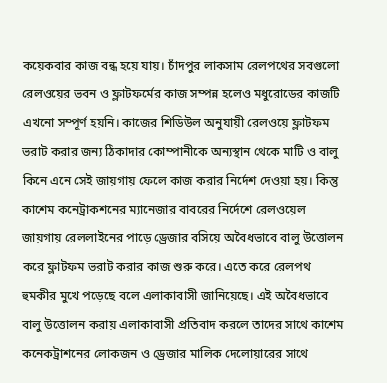কয়েকবার কাজ বন্ধ হয়ে যায়। চাঁদপুর লাকসাম রেলপথের সবগুলো রেলওয়ের ভবন ও ফ্লাটফর্মের কাজ সম্পন্ন হলেও মধুরোডের কাজটি এখনো সম্পূর্ণ হয়নি। কাজের শিডিউল অনুযায়ী রেলওয়ে ফ্লাটফম ভরাট করার জন্য ঠিকাদার কোম্পানীকে অন্যস্থান থেকে মাটি ও বালু কিনে এনে সেই জায়গায় ফেলে কাজ করার নির্দেশ দেওয়া হয়। কিন্তু কাশেম কনেট্রাকশনের ম্যানেজার বাবরের নির্দেশে রেলওয়েল জায়গায় রেললাইনের পাড়ে ড্রেজার বসিয়ে অবৈধভাবে বালু উত্তোলন করে ফ্লাটফম ভরাট করার কাজ শুরু করে। এতে করে রেলপথ হুমকীর মুখে পড়েছে বলে এলাকাবাসী জানিয়েছে। এই অবৈধভাবে বালু উত্তোলন করায় এলাকাবাসী প্রতিবাদ করলে তাদের সাথে কাশেম কনেকট্রাশনের লোকজন ও ড্রেজার মালিক দেলোয়ারের সাথে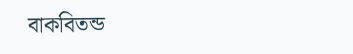বাকবিতন্ড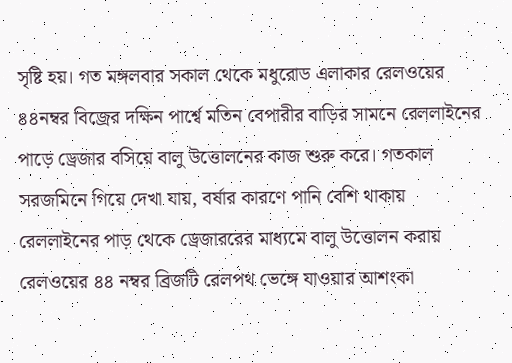সৃষ্টি হয়। গত মঙ্গলবার সকাল থেকে মধুরোড এলাকার রেলওয়ের ৪৪নম্বর বিজ্রের দক্ষিন পার্শ্বে মতিন বেপারীর বাড়ির সামনে রেললাইনের পাড়ে ড্রেজার বসিয়ে বালু উত্তোলনের কাজ শুরু করে। গতকাল সরজমিনে গিয়ে দেখা যায়, বর্ষার কারণে পানি বেশি থাকায় রেললাইনের পাড় থেকে ড্রেজাররের মাধ্যমে বালু উত্তোলন করায় রেলওয়ের ৪৪ নম্বর ব্রিজটি রেলপথ ভেঙ্গে যাওয়ার আশংকা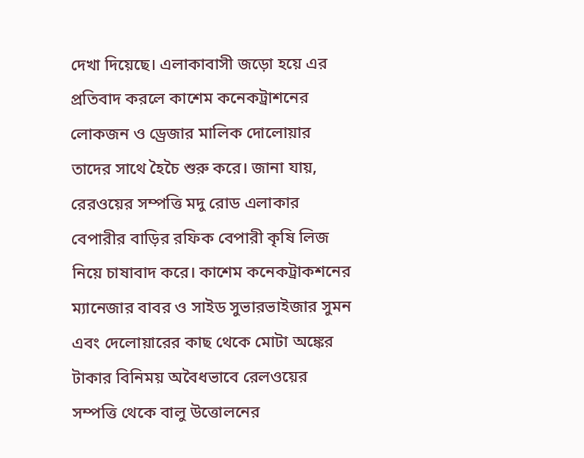দেখা দিয়েছে। এলাকাবাসী জড়ো হয়ে এর প্রতিবাদ করলে কাশেম কনেকট্রাশনের লোকজন ও ড্রেজার মালিক দোলোয়ার তাদের সাথে হৈচৈ শুরু করে। জানা যায়, রেরওয়ের সম্পত্তি মদু রোড এলাকার বেপারীর বাড়ির রফিক বেপারী কৃষি লিজ নিয়ে চাষাবাদ করে। কাশেম কনেকট্রাকশনের ম্যানেজার বাবর ও সাইড সুভারভাইজার সুমন এবং দেলোয়ারের কাছ থেকে মোটা অঙ্কের টাকার বিনিময় অবৈধভাবে রেলওয়ের সম্পত্তি থেকে বালু উত্তোলনের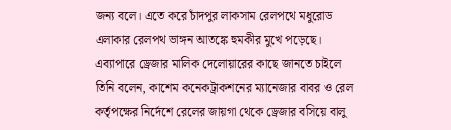জন্য বলে। এতে করে চাঁদপুর লাকসাম রেলপথে মধুরোড এলাকার রেলপথ ভাঙ্গন আতঙ্কে হুমকীর মুখে পড়েছে। এব্যাপারে ড্রেজার মালিক দেলোয়ারের কাছে জানতে চাইলে তিনি বলেন, কাশেম কনেকট্রাকশনের ম্যানেজার বাবর ও রেল কর্তৃপক্ষের নির্দেশে রেলের জায়গা থেকে ড্রেজার বসিয়ে বালু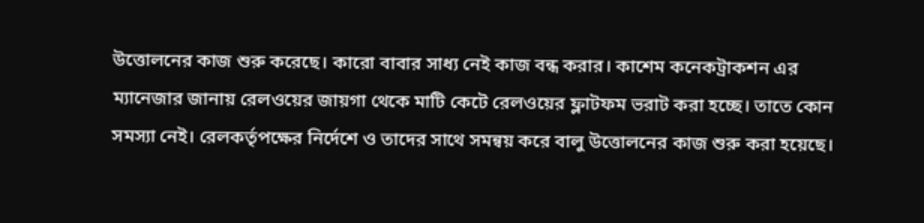উত্তোলনের কাজ শুরু করেছে। কারো বাবার সাধ্য নেই কাজ বন্ধ করার। কাশেম কনেকট্রাকশন এর ম্যানেজার জানায় রেলওয়ের জায়গা থেকে মাটি কেটে রেলওয়ের ফ্লাটফম ভরাট করা হচ্ছে। তাতে কোন সমস্যা নেই। রেলকর্তৃপক্ষের নির্দেশে ও তাদের সাথে সমন্বয় করে বালু উত্তোলনের কাজ শুরু করা হয়েছে।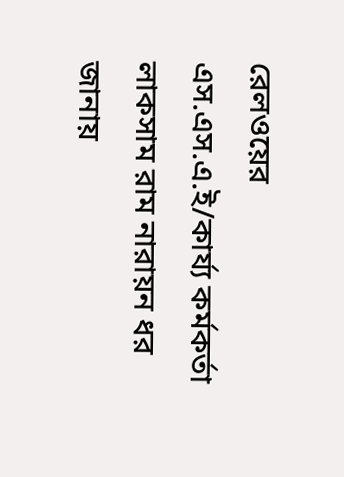রেলওয়ের এস.এস.এ.ই/কার্য্য কর্মকর্তা লাকসাম রাম নারায়ন ধর জানায়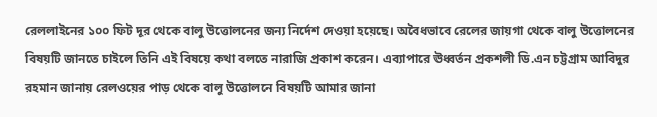রেললাইনের ১০০ ফিট দূর থেকে বালু উত্তোলনের জন্য নির্দেশ দেওয়া হয়েছে। অবৈধভাবে রেলের জায়গা থেকে বালু উত্তোলনের বিষয়টি জানতে চাইলে তিনি এই বিষয়ে কথা বলতে নারাজি প্রকাশ করেন। এব্যাপারে ঊধ্বর্তন প্রকশলী ডি.এন চট্টগ্রাম আবিদুর রহমান জানায় রেলওয়ের পাড় থেকে বালু উত্তোলনে বিষয়টি আমার জানা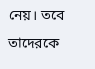নেয়। তবে তাদেরকে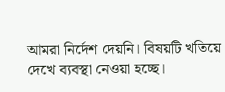আমরা নির্দেশ দেয়নি। বিষয়টি খতিয়ে দেখে ব্যবস্থা নেওয়া হচ্ছে।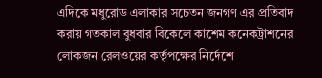এদিকে মধুরোড এলাকার সচেতন জনগণ এর প্রতিবাদ করায় গতকাল বুধবার বিকেলে কাশেম কনেকট্রাশনের লোকজন রেলওয়ের কর্তৃপক্ষের নির্দেশে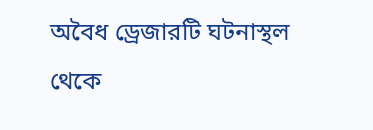অবৈধ ড্রেজারটি ঘটনাস্থল থেকে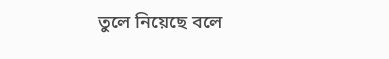তুলে নিয়েছে বলে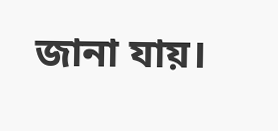জানা যায়।